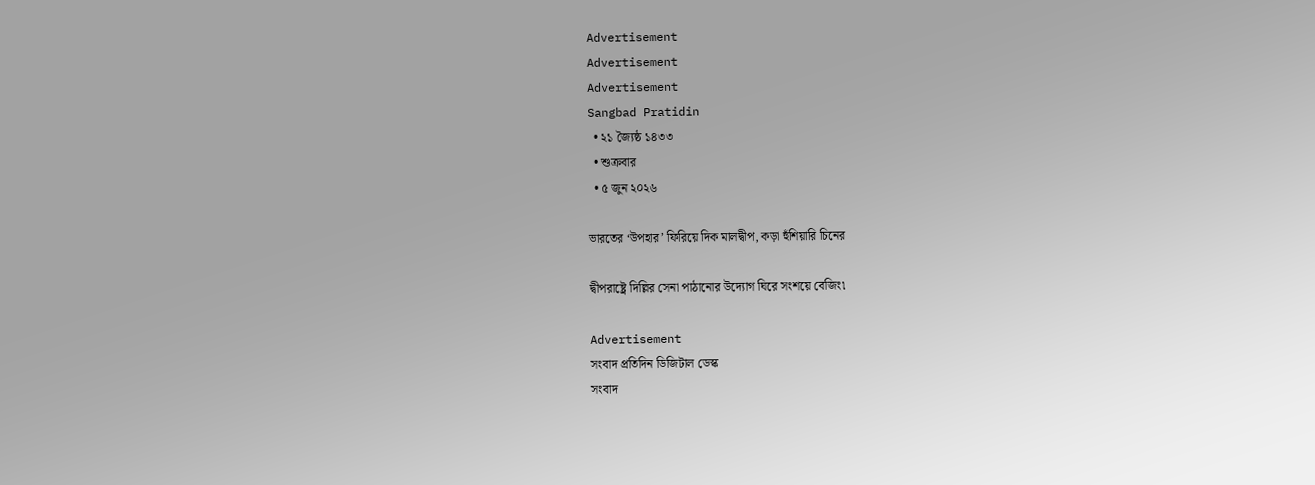Advertisement
Advertisement
Advertisement
Sangbad Pratidin
  • ২১ জ্যৈষ্ঠ ১৪৩৩
  • শুক্রবার
  • ৫ জুন ২০২৬

ভারতের ‘উপহার’ ফিরিয়ে দিক মালদ্বীপ, কড়া হুঁশিয়ারি চিনের

দ্বীপরাষ্ট্রে দিল্লির সেনা পাঠানোর উদ্যোগ ঘিরে সংশয়ে বেজিং৷

Advertisement
সংবাদ প্রতিদিন ডিজিটাল ডেস্ক
সংবাদ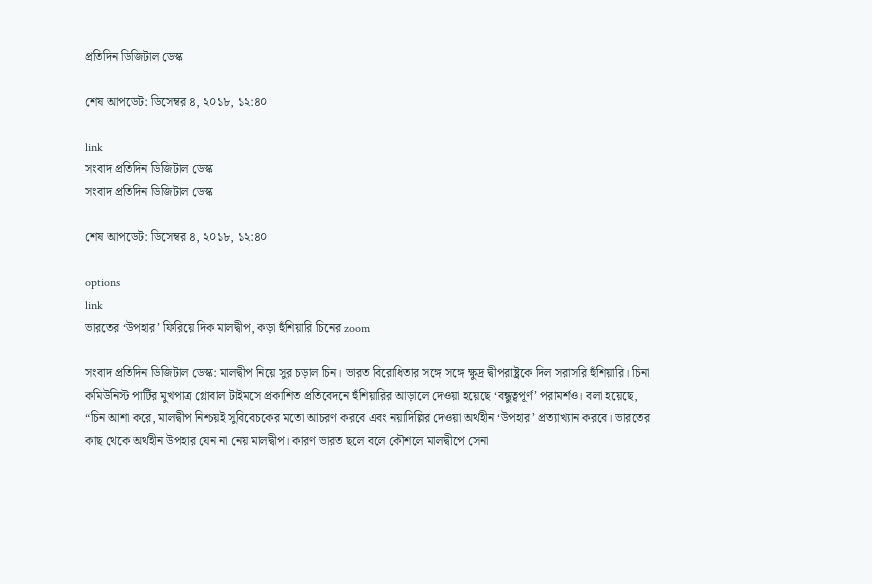প্রতিদিন ডিজিটাল ডেস্ক

শেষ আপডেট: ডিসেম্বর ৪, ২০১৮, ১২:৪০

link
সংবাদ প্রতিদিন ডিজিটাল ডেস্ক
সংবাদ প্রতিদিন ডিজিটাল ডেস্ক

শেষ আপডেট: ডিসেম্বর ৪, ২০১৮, ১২:৪০

options
link
ভারতের ‘উপহার’ ফিরিয়ে দিক মালদ্বীপ, কড়া হুঁশিয়ারি চিনের zoom

সংবাদ প্রতিদিন ডিজিটাল ডেস্ক: মালদ্বীপ নিয়ে সুর চড়াল চিন। ভারত বিরোধিতার সঙ্গে সঙ্গে ক্ষুদ্র দ্বীপরাষ্ট্রকে দিল সরাসরি হুঁশিয়ারি। চিনা কমিউনিস্ট পার্টির মুখপাত্র গ্লোবাল টাইমসে প্রকাশিত প্রতিবেদনে হুঁশিয়ারির আড়ালে দেওয়া হয়েছে ‘বন্ধুত্বপূর্ণ’ পরামর্শও। বলা হয়েছে, “চিন আশা করে, মালদ্বীপ নিশ্চয়ই সুবিবেচকের মতো আচরণ করবে এবং নয়াদিল্লির দেওয়া অর্থহীন ‘উপহার’ প্রত্যাখ্যান করবে। ভারতের কাছ থেকে অর্থহীন উপহার যেন না নেয় মালদ্বীপ। কারণ ভারত ছলে বলে কৌশলে মালদ্বীপে সেনা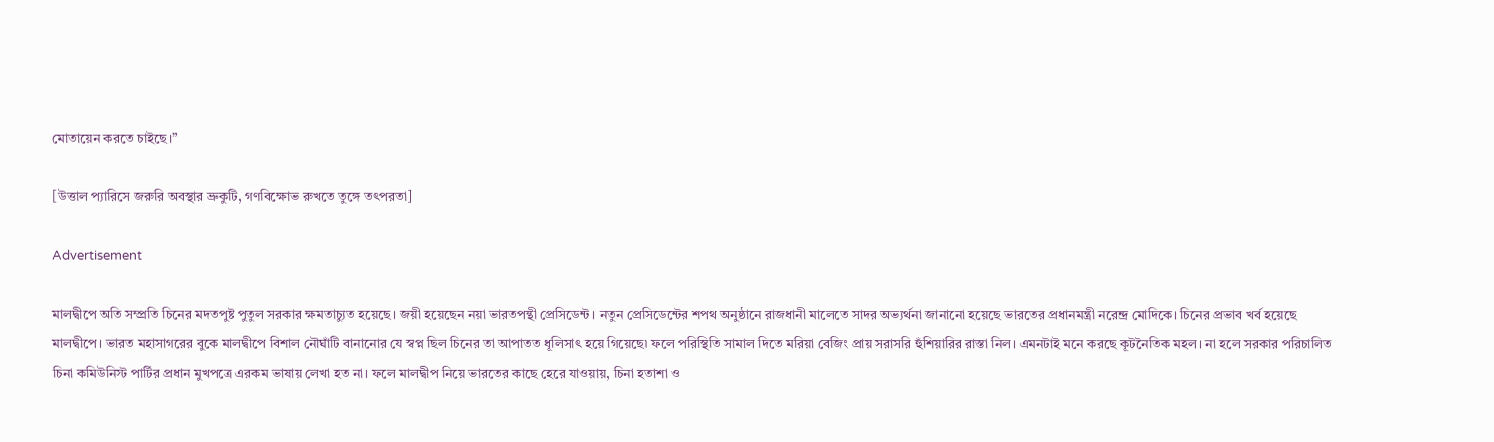মোতায়েন করতে চাইছে।”

[উত্তাল প্যারিসে জরুরি অবস্থার ভ্রুকুটি, গণবিক্ষোভ রুখতে তুঙ্গে তৎপরতা]

Advertisement

মালদ্বীপে অতি সম্প্রতি চিনের মদতপুষ্ট পুতুল সরকার ক্ষমতাচ্যুত হয়েছে। জয়ী হয়েছেন নয়া ভারতপন্থী প্রেসিডেন্ট। নতুন প্রেসিডেন্টের শপথ অনুষ্ঠানে রাজধানী মালেতে সাদর অভ্যর্থনা জানানো হয়েছে ভারতের প্রধানমন্ত্রী নরেন্দ্র মোদিকে। চিনের প্রভাব খর্ব হয়েছে মালদ্বীপে। ভারত মহাসাগরের বুকে মালদ্বীপে বিশাল নৌঘাঁটি বানানোর যে স্বপ্ন ছিল চিনের তা আপাতত ধূলিসাৎ হয়ে গিয়েছে৷ ফলে পরিস্থিতি সামাল দিতে মরিয়া বেজিং প্রায় সরাসরি হুঁশিয়ারির রাস্তা নিল। এমনটাই মনে করছে কূটনৈতিক মহল। না হলে সরকার পরিচালিত চিনা কমিউনিস্ট পার্টির প্রধান মুখপত্রে এরকম ভাষায় লেখা হত না। ফলে মালদ্বীপ নিয়ে ভারতের কাছে হেরে যাওয়ায়, চিনা হতাশা ও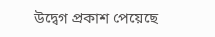উদ্বেগ প্রকাশ পেয়েছে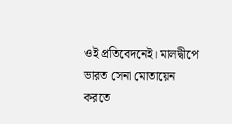ওই প্রতিবেদনেই। মালদ্বীপে ভারত সেনা মোতায়েন করতে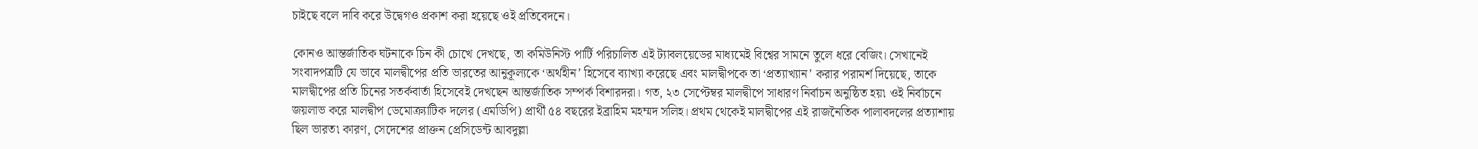চাইছে বলে দাবি করে উদ্বেগও প্রকাশ করা হয়েছে ওই প্রতিবেদনে।

কোনও আন্তর্জাতিক ঘটনাকে চিন কী চোখে দেখছে, তা কমিউনিস্ট পার্টি পরিচালিত এই ট্যাবলয়েডের মাধ্যমেই বিশ্বের সামনে তুলে ধরে বেজিং। সেখানেই সংবাদপত্রটি যে ভাবে মালদ্বীপের প্রতি ভারতের আনুকূল্যকে ‘অর্থহীন’ হিসেবে ব্যাখ্যা করেছে এবং মালদ্বীপকে তা ‘প্রত্যাখ্যান’ করার পরামর্শ দিয়েছে, তাকে মালদ্বীপের প্রতি চিনের সতর্কবার্তা হিসেবেই দেখছেন আন্তর্জাতিক সম্পর্ক বিশারদরা। গত, ২৩ সেপ্টেম্বর মালদ্বীপে সাধারণ নির্বাচন অনুষ্ঠিত হয়৷ ওই নির্বাচনে জয়লাভ করে মালদ্বীপ ডেমোক্র‌্যাটিক দলের (এমডিপি) প্রার্থী ৫৪ বছরের ইব্রাহিম মহম্মদ সলিহ। প্রথম থেকেই মালদ্বীপের এই রাজনৈতিক পালাবদলের প্রত্যাশায় ছিল ভারত৷ কারণ, সেদেশের প্রাক্তন প্রেসিডেন্ট আবদুল্লা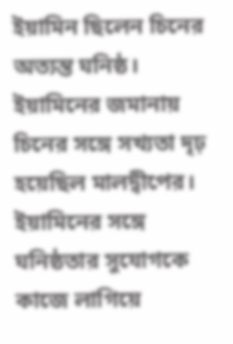ইয়ামিন ছিলেন চিনের অত্যন্ত ঘনিষ্ঠ। ইয়ামিনের জমানায় চিনের সঙ্গে সখ্যতা দৃঢ় হয়েছিল মালদ্বীপের। ইয়ামিনের সঙ্গে ঘনিষ্ঠতার সুযোগকে কাজে লাগিয়ে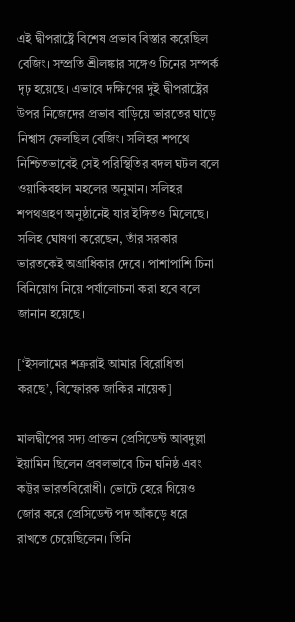এই দ্বীপরাষ্ট্রে বিশেষ প্রভাব বিস্তার করেছিল বেজিং। সম্প্রতি শ্রীলঙ্কার সঙ্গেও চিনের সম্পর্ক দৃঢ় হয়েছে। এভাবে দক্ষিণের দুই দ্বীপরাষ্ট্রের উপর নিজেদের প্রভাব বাড়িয়ে ভারতের ঘাড়ে নিশ্বাস ফেলছিল বেজিং। সলিহর শপথে নিশ্চিতভাবেই সেই পরিস্থিতির বদল ঘটল বলে ওয়াকিবহাল মহলের অনুমান। সলিহর শপথগ্রহণ অনুষ্ঠানেই যার ইঙ্গিতও মিলেছে। সলিহ ঘোষণা করেছেন, তাঁর সরকার ভারতকেই অগ্রাধিকার দেবে। পাশাপাশি চিনা বিনিয়োগ নিয়ে পর্যালোচনা করা হবে বলে জানান হয়েছে।

[‘ইসলামের শত্রুরাই আমার বিরোধিতা করছে’, বিস্ফোরক জাকির নায়েক]

মালদ্বীপের সদ্য প্রাক্তন প্রেসিডেন্ট আবদুল্লা ইয়ামিন ছিলেন প্রবলভাবে চিন ঘনিষ্ঠ এবং কট্টর ভারতবিরোধী। ভোটে হেরে গিয়েও জোর করে প্রেসিডেন্ট পদ আঁকড়ে ধরে রাখতে চেয়েছিলেন। তিনি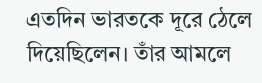এতদিন ভারতকে দূরে ঠেলে দিয়েছিলেন। তাঁর আমলে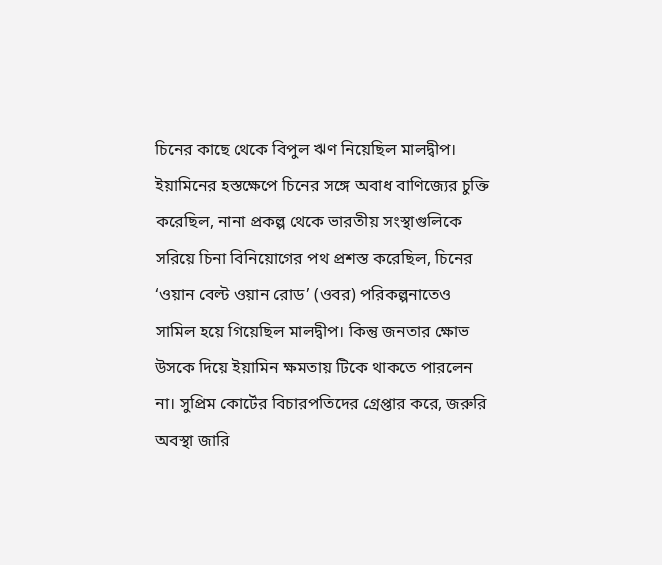চিনের কাছে থেকে বিপুল ঋণ নিয়েছিল মালদ্বীপ। ইয়ামিনের হস্তক্ষেপে চিনের সঙ্গে অবাধ বাণিজ্যের চুক্তি করেছিল, নানা প্রকল্প থেকে ভারতীয় সংস্থাগুলিকে সরিয়ে চিনা বিনিয়োগের পথ প্রশস্ত করেছিল, চিনের ‘ওয়ান বেল্ট ওয়ান রোড’ (ওবর) পরিকল্পনাতেও সামিল হয়ে গিয়েছিল মালদ্বীপ। কিন্তু জনতার ক্ষোভ উসকে দিয়ে ইয়ামিন ক্ষমতায় টিকে থাকতে পারলেন না। সুপ্রিম কোর্টের বিচারপতিদের গ্রেপ্তার করে, জরুরি অবস্থা জারি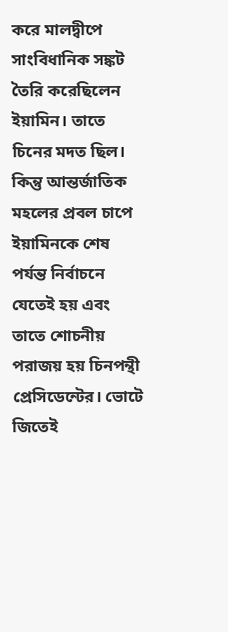করে মালদ্বীপে সাংবিধানিক সঙ্কট তৈরি করেছিলেন ইয়ামিন। তাতে চিনের মদত ছিল। কিন্তু আন্তর্জাতিক মহলের প্রবল চাপে ইয়ামিনকে শেষ পর্যন্ত নির্বাচনে যেতেই হয় এবং তাতে শোচনীয় পরাজয় হয় চিনপন্থী প্রেসিডেন্টের। ভোটে জিতেই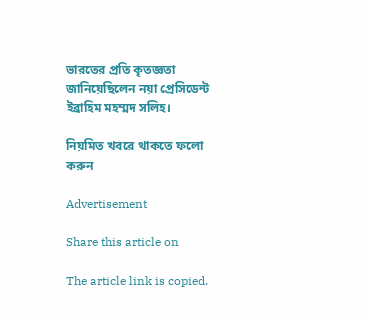ভারতের প্রতি কৃতজ্ঞতা জানিয়েছিলেন নয়া প্রেসিডেন্ট ইব্রাহিম মহম্মদ সলিহ।

নিয়মিত খবরে থাকতে ফলো করুন

Advertisement

Share this article on

The article link is copied.